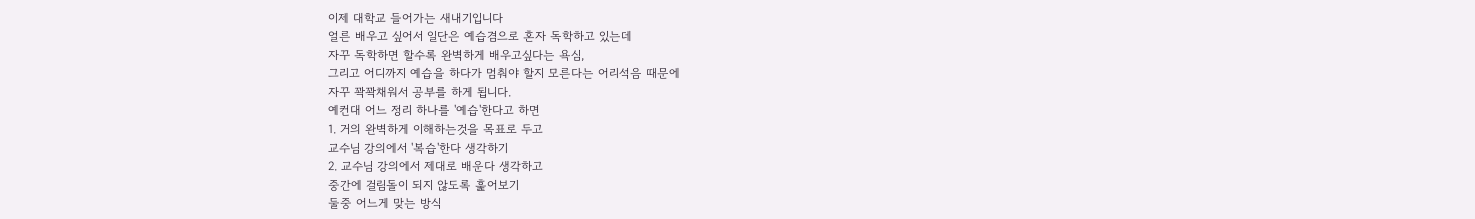이제 대학교 들어가는 새내기입니다
얼른 배우고 싶어서 일단은 예습겸으로 혼자 독학하고 있는데
자꾸 독학하면 할수록 완벽하게 배우고싶다는 욕심,
그리고 어디까지 예습을 하다가 멈춰야 할지 모른다는 어리석음 때문에
자꾸 꽉꽉채워서 공부를 하게 됩니다.
예컨대 어느 정리 하나를 '예습'한다고 하면
1. 거의 완벽하게 이해하는것을 목표로 두고
교수님 강의에서 '복습'한다 생각하기
2. 교수님 강의에서 제대로 배운다 생각하고
중간에 걸림돌이 되지 않도록 훑어보기
둘중 어느게 맞는 방식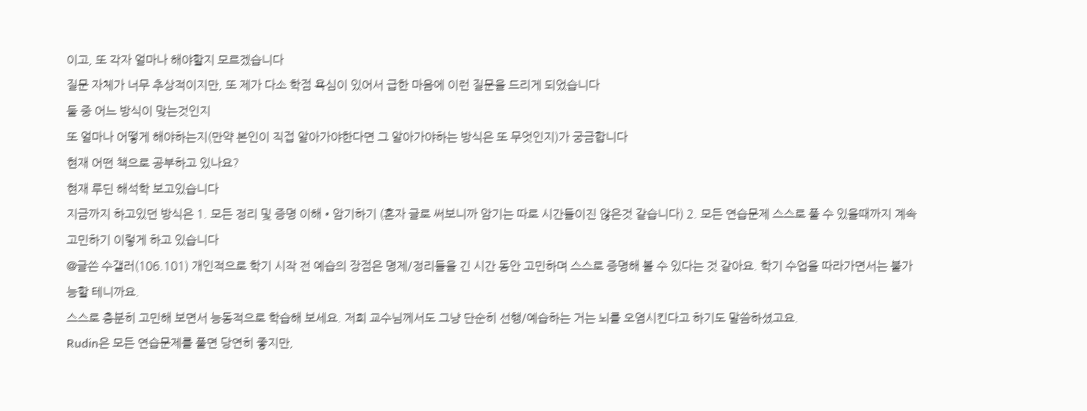이고, 또 각자 얼마나 해야할지 모르겠습니다
질문 자체가 너무 추상적이지만, 또 제가 다소 학점 욕심이 있어서 급한 마음에 이런 질문을 드리게 되었습니다
둘 중 어느 방식이 맞는것인지
또 얼마나 어떻게 해야하는지(만약 본인이 직접 알아가야한다면 그 알아가야하는 방식은 또 무엇인지)가 궁금합니다
현재 어떤 책으로 공부하고 있나요?
현재 루딘 해석학 보고있습니다
지금까지 하고있던 방식은 1. 모든 정리 및 증명 이해•암기하기 (혼자 글로 써보니까 암기는 따로 시간들이진 않은것 같습니다) 2. 모든 연습문제 스스로 풀 수 있을때까지 계속 고민하기 이렇게 하고 있습니다
@글쓴 수갤러(106.101) 개인적으로 학기 시작 전 예습의 장점은 명제/정리들을 긴 시간 동안 고민하며 스스로 증명해 볼 수 있다는 것 같아요. 학기 수업을 따라가면서는 불가능할 테니까요.
스스로 충분히 고민해 보면서 능동적으로 학습해 보세요. 저희 교수님께서도 그냥 단순히 선행/예습하는 거는 뇌를 오염시킨다고 하기도 말씀하셨고요.
Rudin은 모든 연습문제를 풀면 당연히 좋지만,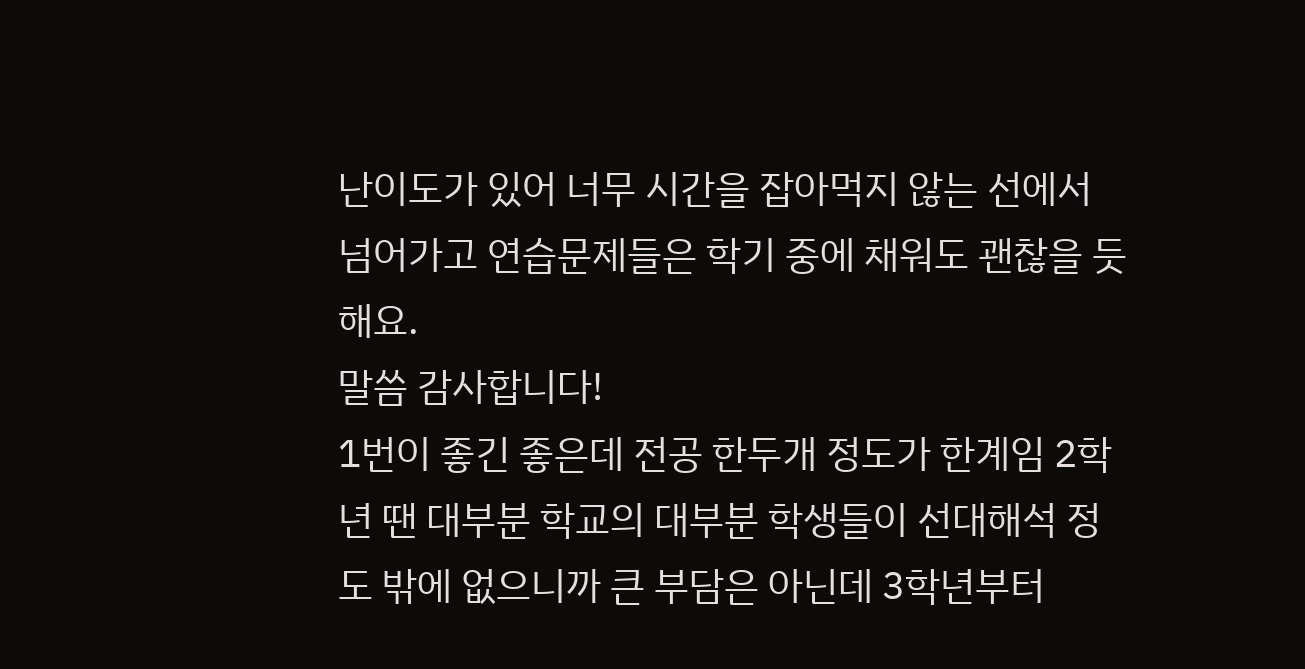난이도가 있어 너무 시간을 잡아먹지 않는 선에서 넘어가고 연습문제들은 학기 중에 채워도 괜찮을 듯 해요.
말씀 감사합니다!
1번이 좋긴 좋은데 전공 한두개 정도가 한계임 2학년 땐 대부분 학교의 대부분 학생들이 선대해석 정도 밖에 없으니까 큰 부담은 아닌데 3학년부터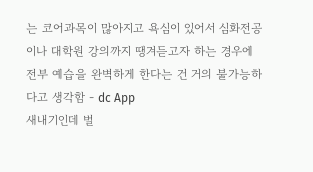는 코어과목이 많아지고 욕심이 있어서 심화전공이나 대학원 강의까지 땡겨듣고자 하는 경우에 전부 예습을 완벽하게 한다는 건 거의 불가능하다고 생각함 - dc App
새내기인데 벌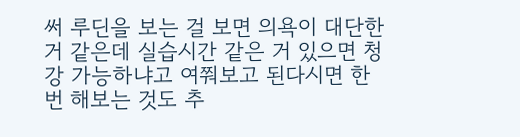써 루딘을 보는 걸 보면 의욕이 대단한 거 같은데 실습시간 같은 거 있으면 청강 가능하냐고 여쭤보고 된다시면 한 번 해보는 것도 추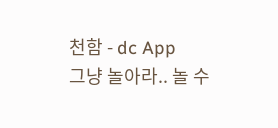천함 - dc App
그냥 놀아라.. 놀 수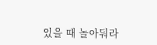있을 때 놀아둬라